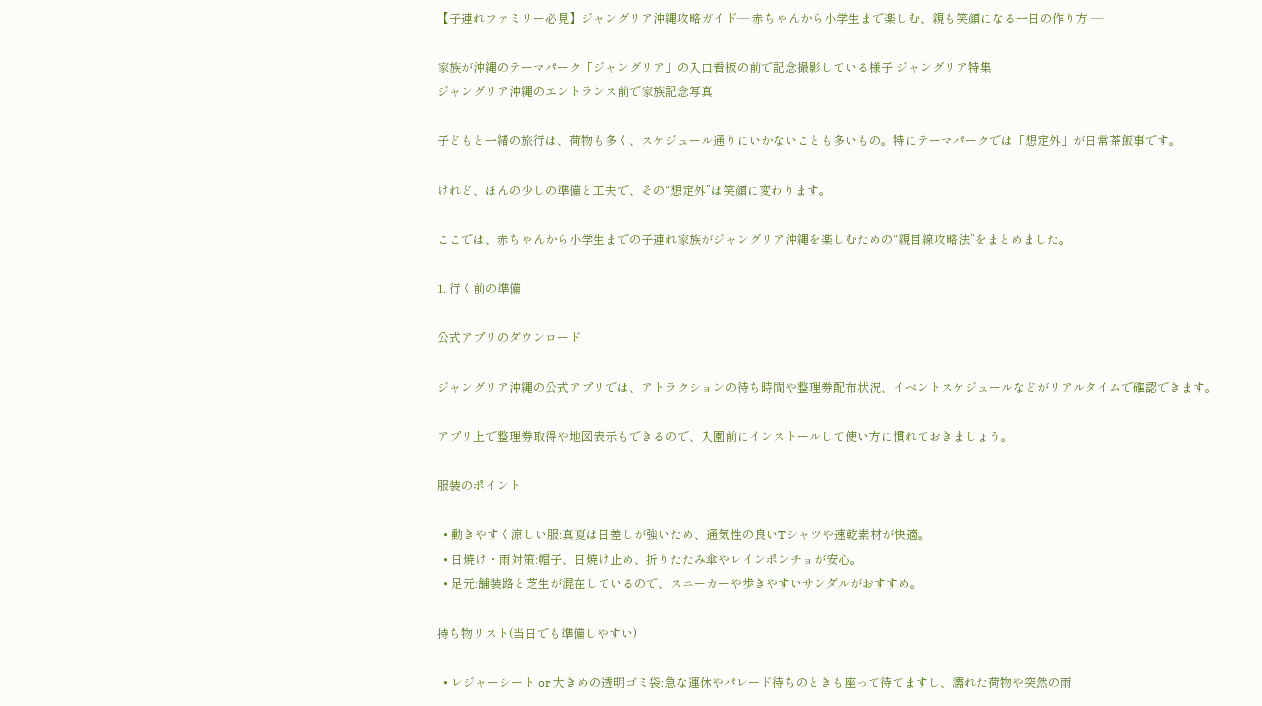【子連れファミリー必見】ジャングリア沖縄攻略ガイド― 赤ちゃんから小学生まで楽しむ、親も笑顔になる一日の作り方 ―

家族が沖縄のテーマパーク「ジャングリア」の入口看板の前で記念撮影している様子 ジャングリア特集
ジャングリア沖縄のエントランス前で家族記念写真

子どもと一緒の旅行は、荷物も多く、スケジュール通りにいかないことも多いもの。特にテーマパークでは「想定外」が日常茶飯事です。

けれど、ほんの少しの準備と工夫で、その“想定外”は笑顔に変わります。

ここでは、赤ちゃんから小学生までの子連れ家族がジャングリア沖縄を楽しむための“親目線攻略法”をまとめました。

1. 行く前の準備

公式アプリのダウンロード

ジャングリア沖縄の公式アプリでは、アトラクションの待ち時間や整理券配布状況、イベントスケジュールなどがリアルタイムで確認できます。

アプリ上で整理券取得や地図表示もできるので、入園前にインストールして使い方に慣れておきましょう。

服装のポイント

  • 動きやすく涼しい服:真夏は日差しが強いため、通気性の良いTシャツや速乾素材が快適。
  • 日焼け・雨対策:帽子、日焼け止め、折りたたみ傘やレインポンチョが安心。
  • 足元:舗装路と芝生が混在しているので、スニーカーや歩きやすいサンダルがおすすめ。

持ち物リスト(当日でも準備しやすい)

  • レジャーシート or 大きめの透明ゴミ袋:急な運休やパレード待ちのときも座って待てますし、濡れた荷物や突然の雨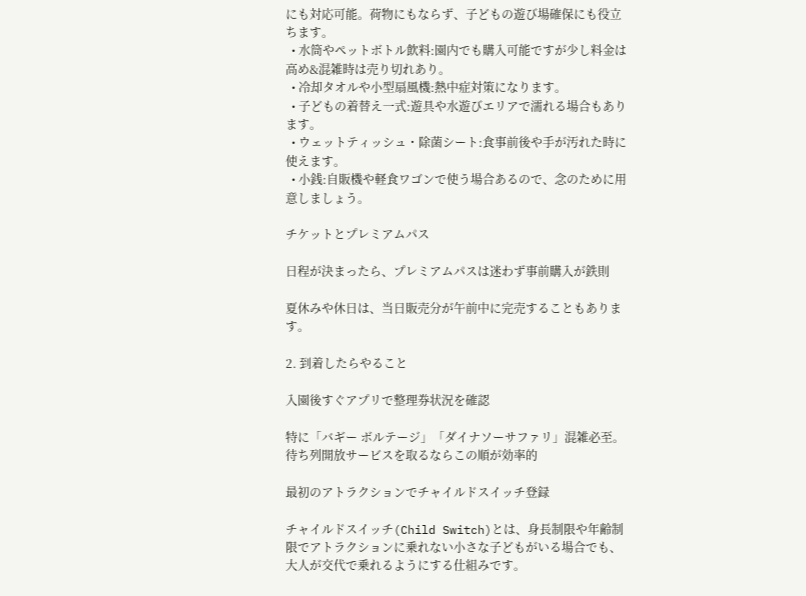にも対応可能。荷物にもならず、子どもの遊び場確保にも役立ちます。
  • 水筒やペットボトル飲料:園内でも購入可能ですが少し料金は高め&混雑時は売り切れあり。
  • 冷却タオルや小型扇風機:熱中症対策になります。
  • 子どもの着替え一式:遊具や水遊びエリアで濡れる場合もあります。
  • ウェットティッシュ・除菌シート:食事前後や手が汚れた時に使えます。
  • 小銭:自販機や軽食ワゴンで使う場合あるので、念のために用意しましょう。

チケットとプレミアムパス

日程が決まったら、プレミアムパスは迷わず事前購入が鉄則

夏休みや休日は、当日販売分が午前中に完売することもあります。

2. 到着したらやること

入園後すぐアプリで整理券状況を確認

特に「バギー ボルテージ」「ダイナソーサファリ」混雑必至。待ち列開放サービスを取るならこの順が効率的

最初のアトラクションでチャイルドスイッチ登録

チャイルドスイッチ(Child Switch)とは、身長制限や年齢制限でアトラクションに乗れない小さな子どもがいる場合でも、大人が交代で乗れるようにする仕組みです。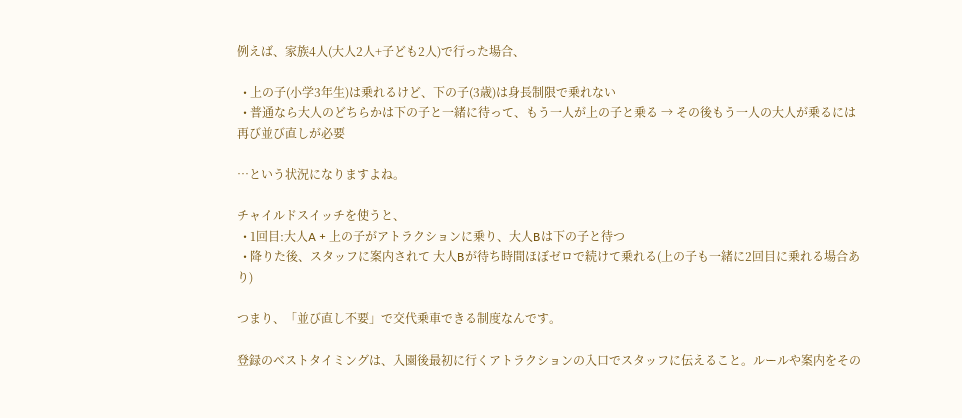例えば、家族4人(大人2人+子ども2人)で行った場合、

  • 上の子(小学3年生)は乗れるけど、下の子(3歳)は身長制限で乗れない
  • 普通なら大人のどちらかは下の子と一緒に待って、もう一人が上の子と乗る → その後もう一人の大人が乗るには再び並び直しが必要

…という状況になりますよね。

チャイルドスイッチを使うと、
  • 1回目:大人A + 上の子がアトラクションに乗り、大人Bは下の子と待つ
  • 降りた後、スタッフに案内されて 大人Bが待ち時間ほぼゼロで続けて乗れる(上の子も一緒に2回目に乗れる場合あり)

つまり、「並び直し不要」で交代乗車できる制度なんです。

登録のベストタイミングは、入園後最初に行くアトラクションの入口でスタッフに伝えること。ルールや案内をその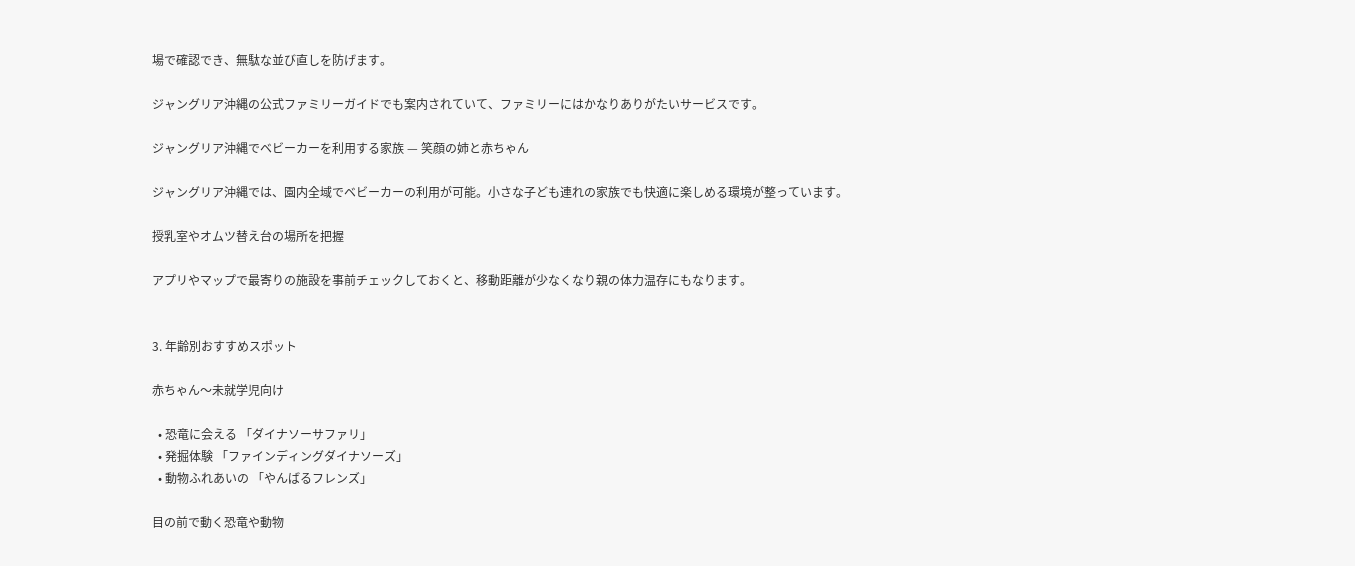場で確認でき、無駄な並び直しを防げます。

ジャングリア沖縄の公式ファミリーガイドでも案内されていて、ファミリーにはかなりありがたいサービスです。

ジャングリア沖縄でベビーカーを利用する家族 — 笑顔の姉と赤ちゃん

ジャングリア沖縄では、園内全域でベビーカーの利用が可能。小さな子ども連れの家族でも快適に楽しめる環境が整っています。

授乳室やオムツ替え台の場所を把握

アプリやマップで最寄りの施設を事前チェックしておくと、移動距離が少なくなり親の体力温存にもなります。


3. 年齢別おすすめスポット

赤ちゃん〜未就学児向け

  • 恐竜に会える 「ダイナソーサファリ」
  • 発掘体験 「ファインディングダイナソーズ」
  • 動物ふれあいの 「やんばるフレンズ」

目の前で動く恐竜や動物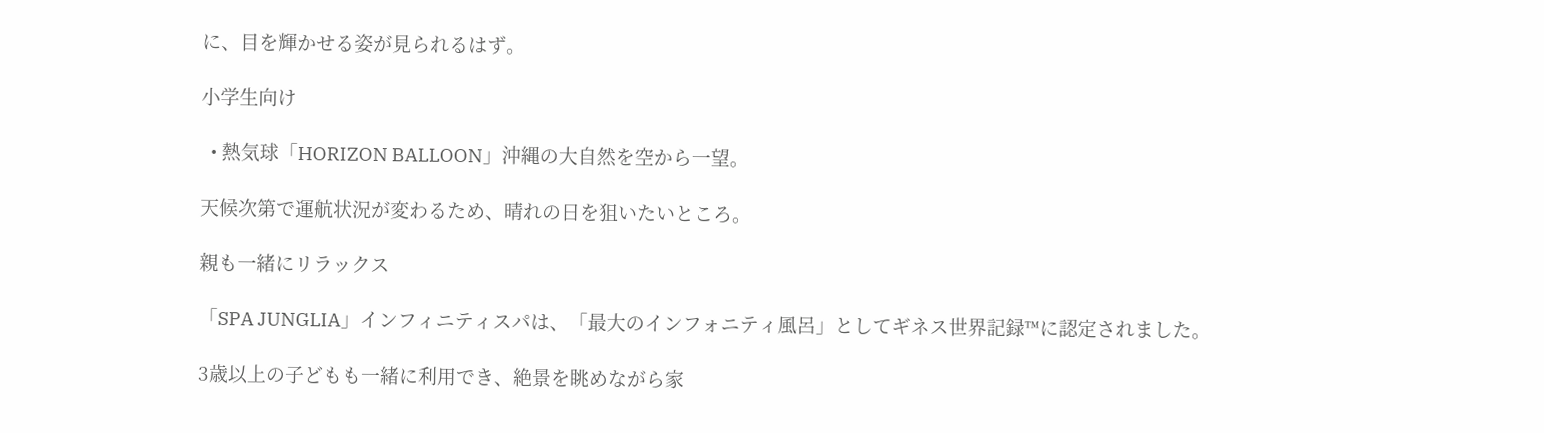に、目を輝かせる姿が見られるはず。

小学生向け

  • 熱気球「HORIZON BALLOON」沖縄の大自然を空から一望。

天候次第で運航状況が変わるため、晴れの日を狙いたいところ。

親も一緒にリラックス

「SPA JUNGLIA」インフィニティスパは、「最大のインフォニティ風呂」としてギネス世界記録™に認定されました。

3歳以上の子どもも一緒に利用でき、絶景を眺めながら家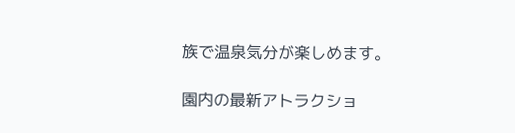族で温泉気分が楽しめます。

園内の最新アトラクショ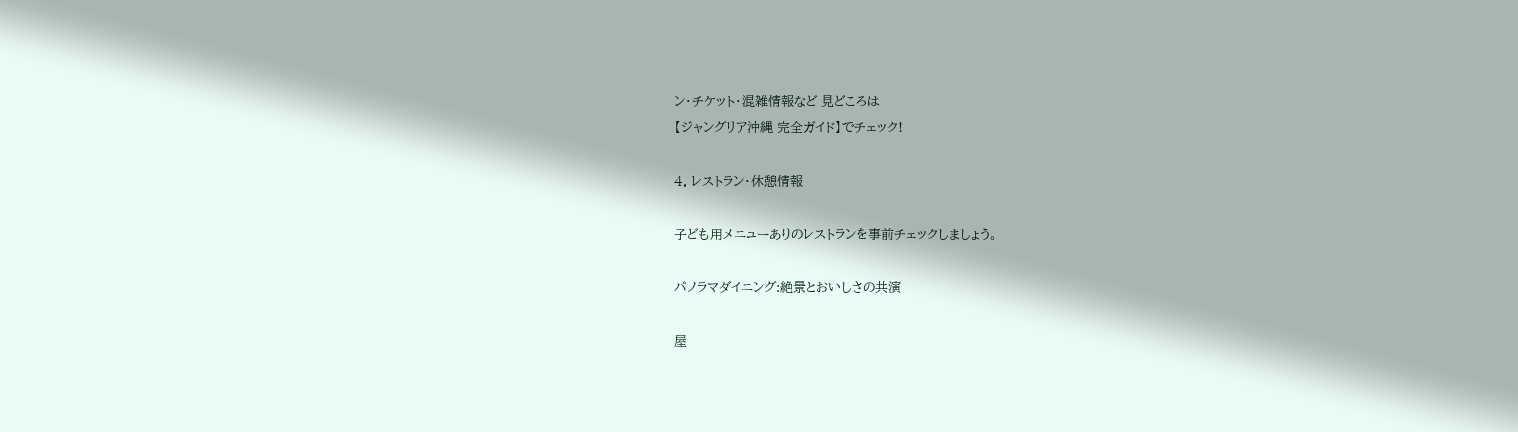ン・チケット・混雑情報など 見どころは
【ジャングリア沖縄 完全ガイド】でチェック!

4. レストラン・休憩情報

子ども用メニューありのレストランを事前チェックしましょう。

パノラマダイニング:絶景とおいしさの共演

屋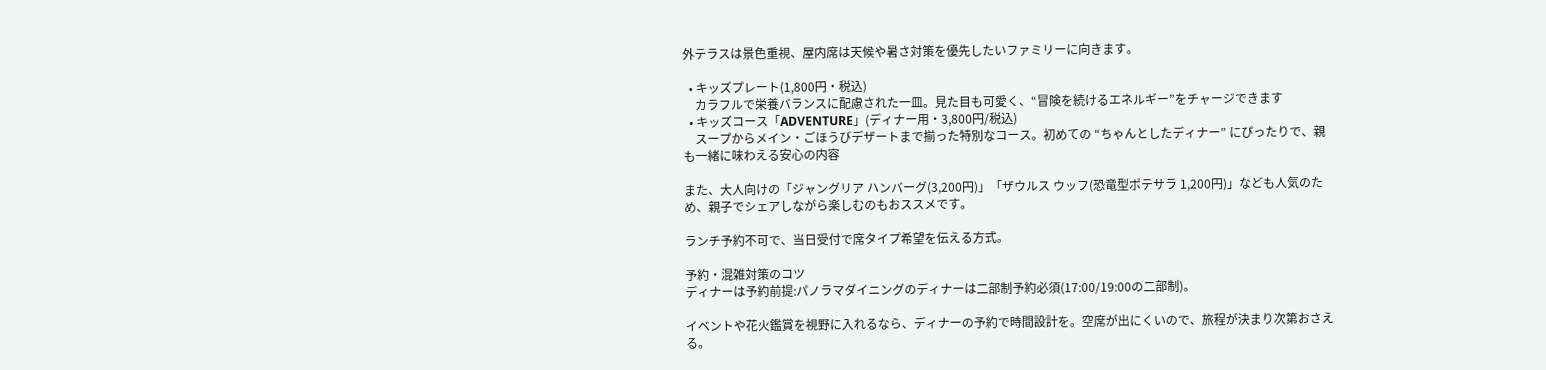外テラスは景色重視、屋内席は天候や暑さ対策を優先したいファミリーに向きます。

  • キッズプレート(1,800円・税込)
    カラフルで栄養バランスに配慮された一皿。見た目も可愛く、“冒険を続けるエネルギー”をチャージできます
  • キッズコース「ADVENTURE」(ディナー用・3,800円/税込)
    スープからメイン・ごほうびデザートまで揃った特別なコース。初めての “ちゃんとしたディナー” にぴったりで、親も一緒に味わえる安心の内容

また、大人向けの「ジャングリア ハンバーグ(3,200円)」「ザウルス ウッフ(恐竜型ポテサラ 1,200円)」なども人気のため、親子でシェアしながら楽しむのもおススメです。

ランチ予約不可で、当日受付で席タイプ希望を伝える方式。

予約・混雑対策のコツ
ディナーは予約前提:パノラマダイニングのディナーは二部制予約必須(17:00/19:00の二部制)。

イベントや花火鑑賞を視野に入れるなら、ディナーの予約で時間設計を。空席が出にくいので、旅程が決まり次第おさえる。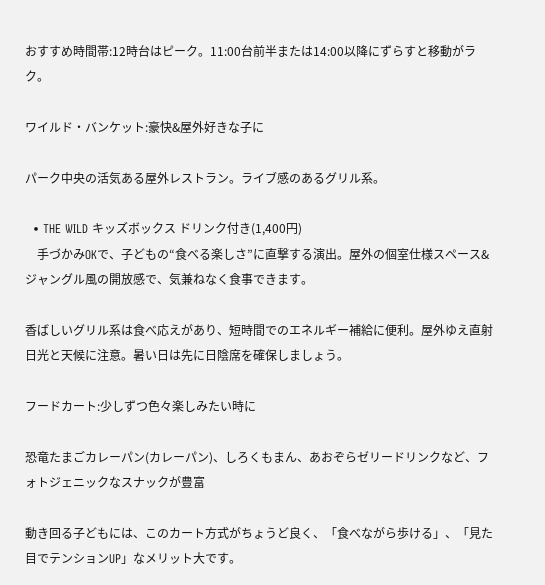おすすめ時間帯:12時台はピーク。11:00台前半または14:00以降にずらすと移動がラク。

ワイルド・バンケット:豪快&屋外好きな子に

パーク中央の活気ある屋外レストラン。ライブ感のあるグリル系。

  • THE WILD キッズボックス ドリンク付き(1,400円)
    手づかみOKで、子どもの“食べる楽しさ”に直撃する演出。屋外の個室仕様スペース&ジャングル風の開放感で、気兼ねなく食事できます。

香ばしいグリル系は食べ応えがあり、短時間でのエネルギー補給に便利。屋外ゆえ直射日光と天候に注意。暑い日は先に日陰席を確保しましょう。

フードカート:少しずつ色々楽しみたい時に

恐竜たまごカレーパン(カレーパン)、しろくもまん、あおぞらゼリードリンクなど、フォトジェニックなスナックが豊富

動き回る子どもには、このカート方式がちょうど良く、「食べながら歩ける」、「見た目でテンションUP」なメリット大です。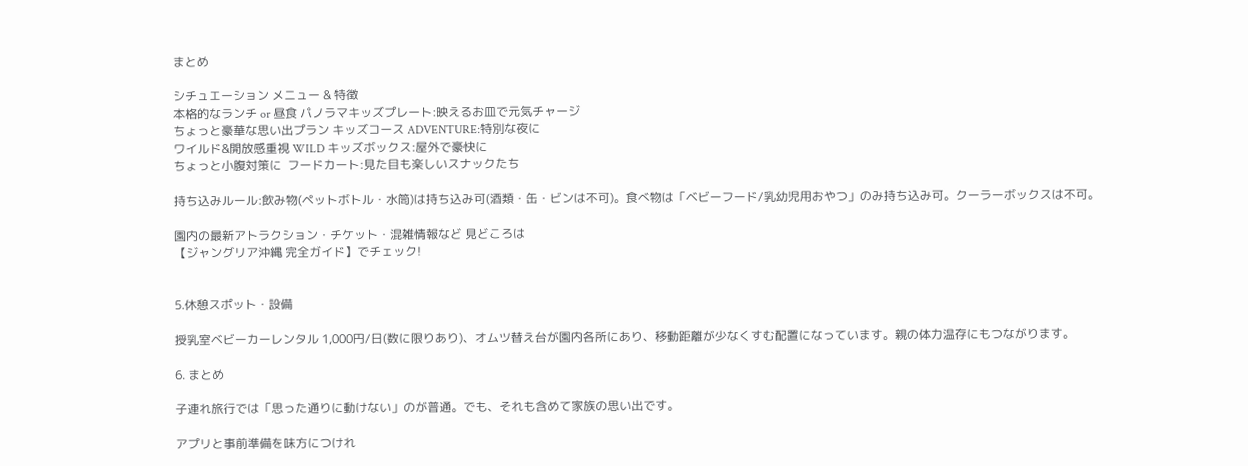まとめ

シチュエーション メニュー & 特徴
本格的なランチ or 昼食 パノラマキッズプレート:映えるお皿で元気チャージ
ちょっと豪華な思い出プラン キッズコース ADVENTURE:特別な夜に
ワイルド&開放感重視 WILD キッズボックス:屋外で豪快に
ちょっと小腹対策に  フードカート:見た目も楽しいスナックたち

持ち込みルール:飲み物(ペットボトル・水筒)は持ち込み可(酒類・缶・ビンは不可)。食べ物は「ベビーフード/乳幼児用おやつ」のみ持ち込み可。クーラーボックスは不可。

園内の最新アトラクション・チケット・混雑情報など 見どころは
【ジャングリア沖縄 完全ガイド】でチェック!


5.休憩スポット・設備

授乳室ベビーカーレンタル 1,000円/日(数に限りあり)、オムツ替え台が園内各所にあり、移動距離が少なくすむ配置になっています。親の体力温存にもつながります。

6. まとめ

子連れ旅行では「思った通りに動けない」のが普通。でも、それも含めて家族の思い出です。

アプリと事前準備を味方につけれ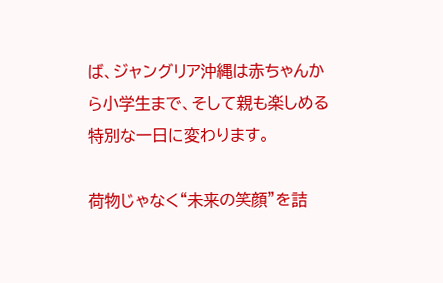ば、ジャングリア沖縄は赤ちゃんから小学生まで、そして親も楽しめる特別な一日に変わります。

荷物じゃなく“未来の笑顔”を詰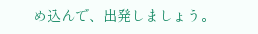め込んで、出発しましょう。